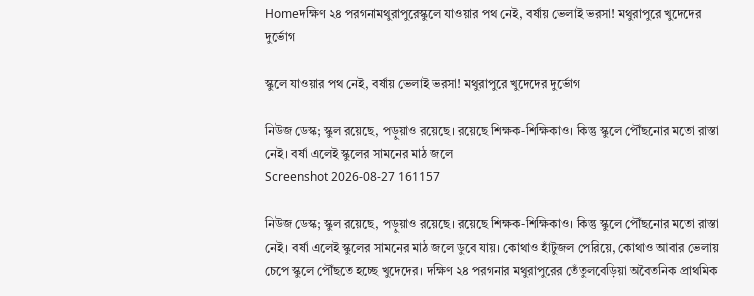Homeদক্ষিণ ২৪ পরগনামথুরাপুরেস্কুলে যাওয়ার পথ নেই, বর্ষায় ভেলাই ভরসা! মথুরাপুরে খুদেদের দুর্ভোগ

স্কুলে যাওয়ার পথ নেই, বর্ষায় ভেলাই ভরসা! মথুরাপুরে খুদেদের দুর্ভোগ

নিউজ ডেস্ক; স্কুল রয়েছে, পড়ুয়াও রয়েছে। রয়েছে শিক্ষক-শিক্ষিকাও। কিন্তু স্কুলে পৌঁছনোর মতো রাস্তা নেই। বর্ষা এলেই স্কুলের সামনের মাঠ জলে
Screenshot 2026-08-27 161157

নিউজ ডেস্ক; স্কুল রয়েছে, পড়ুয়াও রয়েছে। রয়েছে শিক্ষক-শিক্ষিকাও। কিন্তু স্কুলে পৌঁছনোর মতো রাস্তা নেই। বর্ষা এলেই স্কুলের সামনের মাঠ জলে ডুবে যায়। কোথাও হাঁটুজল পেরিয়ে, কোথাও আবার ভেলায় চেপে স্কুলে পৌঁছতে হচ্ছে খুদেদের। দক্ষিণ ২৪ পরগনার মথুরাপুরের তেঁতুলবেড়িয়া অবৈতনিক প্রাথমিক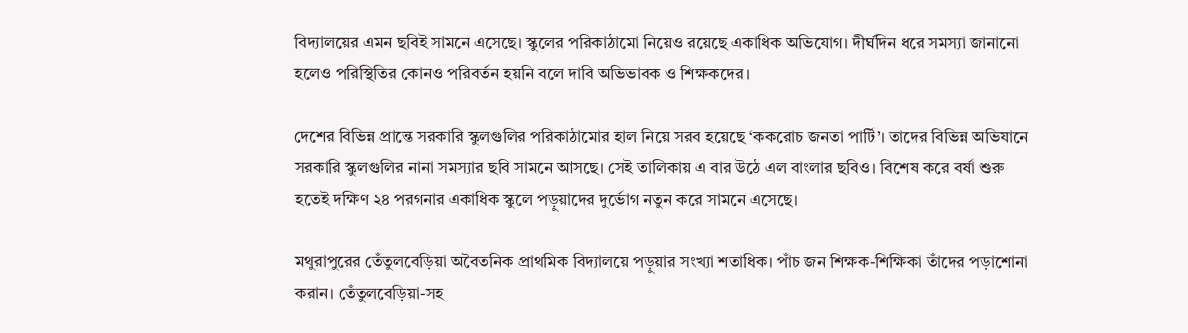বিদ্যালয়ের এমন ছবিই সামনে এসেছে। স্কুলের পরিকাঠামো নিয়েও রয়েছে একাধিক অভিযোগ। দীর্ঘদিন ধরে সমস্যা জানানো হলেও পরিস্থিতির কোনও পরিবর্তন হয়নি বলে দাবি অভিভাবক ও শিক্ষকদের।

দেশের বিভিন্ন প্রান্তে সরকারি স্কুলগুলির পরিকাঠামোর হাল নিয়ে সরব হয়েছে ‘ককরোচ জনতা পার্টি’। তাদের বিভিন্ন অভিযানে সরকারি স্কুলগুলির নানা সমস্যার ছবি সামনে আসছে। সেই তালিকায় এ বার উঠে এল বাংলার ছবিও। বিশেষ করে বর্ষা শুরু হতেই দক্ষিণ ২৪ পরগনার একাধিক স্কুলে পড়ুয়াদের দুর্ভোগ নতুন করে সামনে এসেছে।

মথুরাপুরের তেঁতুলবেড়িয়া অবৈতনিক প্রাথমিক বিদ্যালয়ে পড়ুয়ার সংখ্যা শতাধিক। পাঁচ জন শিক্ষক-শিক্ষিকা তাঁদের পড়াশোনা করান। তেঁতুলবেড়িয়া-সহ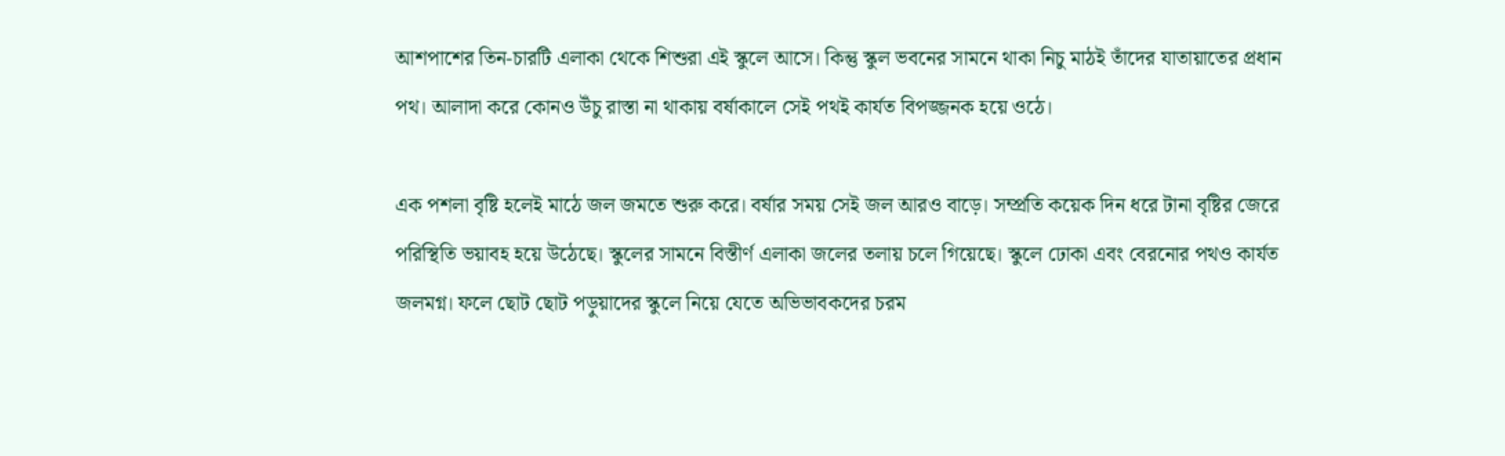আশপাশের তিন-চারটি এলাকা থেকে শিশুরা এই স্কুলে আসে। কিন্তু স্কুল ভবনের সামনে থাকা নিচু মাঠই তাঁদের যাতায়াতের প্রধান পথ। আলাদা করে কোনও উঁচু রাস্তা না থাকায় বর্ষাকালে সেই পথই কার্যত বিপজ্জনক হয়ে ওঠে।

এক পশলা বৃষ্টি হলেই মাঠে জল জমতে শুরু করে। বর্ষার সময় সেই জল আরও বাড়ে। সম্প্রতি কয়েক দিন ধরে টানা বৃষ্টির জেরে পরিস্থিতি ভয়াবহ হয়ে উঠেছে। স্কুলের সামনে বিস্তীর্ণ এলাকা জলের তলায় চলে গিয়েছে। স্কুলে ঢোকা এবং বেরনোর পথও কার্যত জলমগ্ন। ফলে ছোট ছোট পড়ুয়াদের স্কুলে নিয়ে যেতে অভিভাবকদের চরম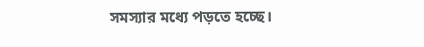সমস্যার মধ্যে পড়তে হচ্ছে।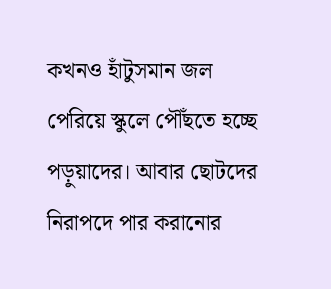কখনও হাঁটুসমান জল পেরিয়ে স্কুলে পৌঁছতে হচ্ছে পড়ুয়াদের। আবার ছোটদের নিরাপদে পার করানোর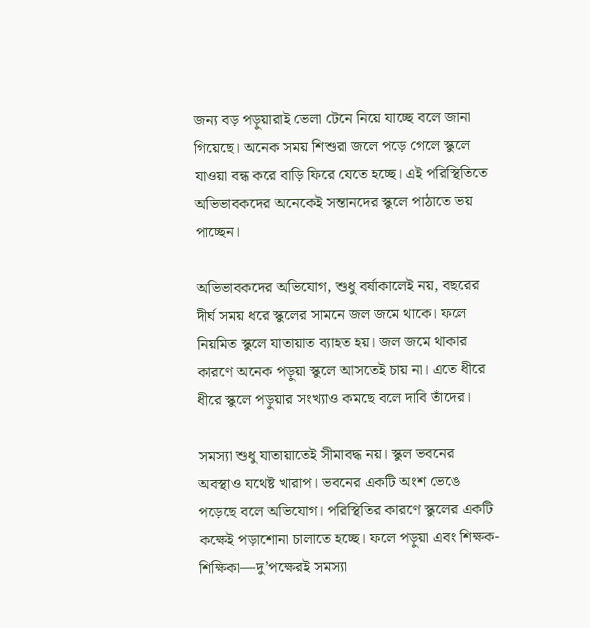জন্য বড় পড়ুয়ারাই ভেলা টেনে নিয়ে যাচ্ছে বলে জানা গিয়েছে। অনেক সময় শিশুরা জলে পড়ে গেলে স্কুলে যাওয়া বন্ধ করে বাড়ি ফিরে যেতে হচ্ছে। এই পরিস্থিতিতে অভিভাবকদের অনেকেই সন্তানদের স্কুলে পাঠাতে ভয় পাচ্ছেন।

অভিভাবকদের অভিযোগ, শুধু বর্ষাকালেই নয়, বছরের দীর্ঘ সময় ধরে স্কুলের সামনে জল জমে থাকে। ফলে নিয়মিত স্কুলে যাতায়াত ব্যাহত হয়। জল জমে থাকার কারণে অনেক পড়ুয়া স্কুলে আসতেই চায় না। এতে ধীরে ধীরে স্কুলে পড়ুয়ার সংখ্যাও কমছে বলে দাবি তাঁদের।

সমস্যা শুধু যাতায়াতেই সীমাবদ্ধ নয়। স্কুল ভবনের অবস্থাও যথেষ্ট খারাপ। ভবনের একটি অংশ ভেঙে পড়েছে বলে অভিযোগ। পরিস্থিতির কারণে স্কুলের একটি কক্ষেই পড়াশোনা চালাতে হচ্ছে। ফলে পড়ুয়া এবং শিক্ষক-শিক্ষিকা—দু’পক্ষেরই সমস্যা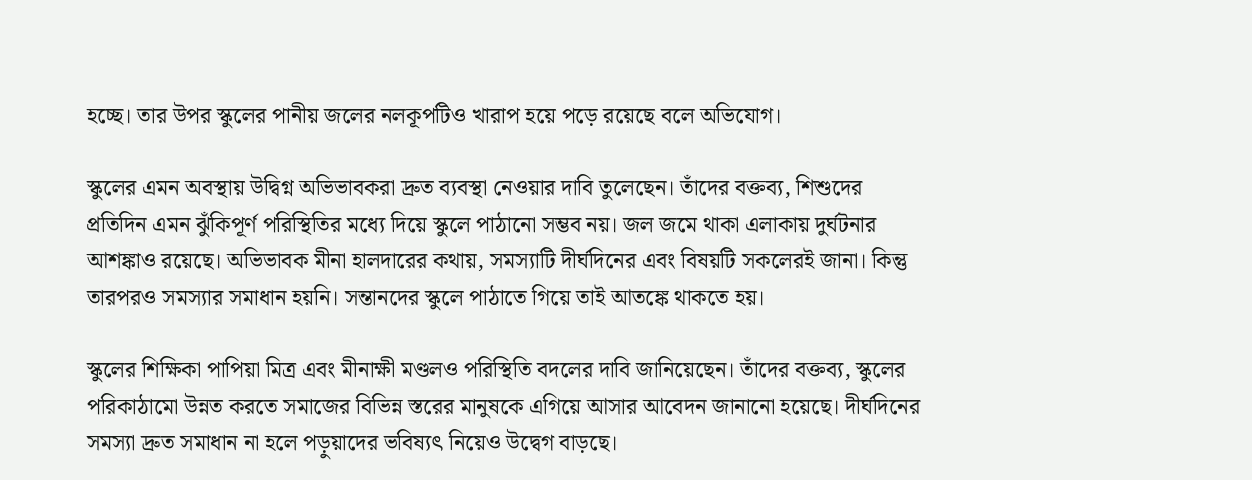হচ্ছে। তার উপর স্কুলের পানীয় জলের নলকূপটিও খারাপ হয়ে পড়ে রয়েছে বলে অভিযোগ।

স্কুলের এমন অবস্থায় উদ্বিগ্ন অভিভাবকরা দ্রুত ব্যবস্থা নেওয়ার দাবি তুলেছেন। তাঁদের বক্তব্য, শিশুদের প্রতিদিন এমন ঝুঁকিপূর্ণ পরিস্থিতির মধ্যে দিয়ে স্কুলে পাঠানো সম্ভব নয়। জল জমে থাকা এলাকায় দুর্ঘটনার আশঙ্কাও রয়েছে। অভিভাবক মীনা হালদারের কথায়, সমস্যাটি দীর্ঘদিনের এবং বিষয়টি সকলেরই জানা। কিন্তু তারপরও সমস্যার সমাধান হয়নি। সন্তানদের স্কুলে পাঠাতে গিয়ে তাই আতঙ্কে থাকতে হয়।

স্কুলের শিক্ষিকা পাপিয়া মিত্র এবং মীনাক্ষী মণ্ডলও পরিস্থিতি বদলের দাবি জানিয়েছেন। তাঁদের বক্তব্য, স্কুলের পরিকাঠামো উন্নত করতে সমাজের বিভিন্ন স্তরের মানুষকে এগিয়ে আসার আবেদন জানানো হয়েছে। দীর্ঘদিনের সমস্যা দ্রুত সমাধান না হলে পড়ুয়াদের ভবিষ্যৎ নিয়েও উদ্বেগ বাড়ছে।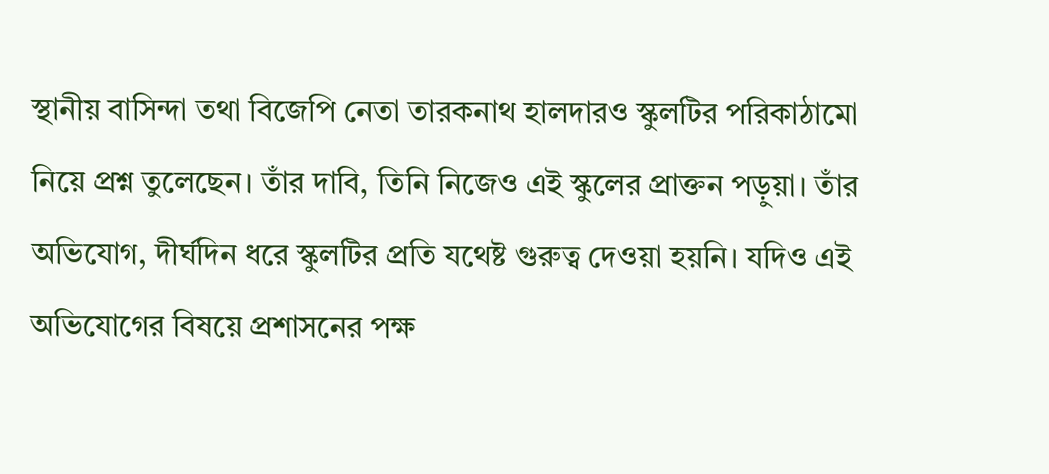স্থানীয় বাসিন্দা তথা বিজেপি নেতা তারকনাথ হালদারও স্কুলটির পরিকাঠামো নিয়ে প্রশ্ন তুলেছেন। তাঁর দাবি, তিনি নিজেও এই স্কুলের প্রাক্তন পড়ুয়া। তাঁর অভিযোগ, দীর্ঘদিন ধরে স্কুলটির প্রতি যথেষ্ট গুরুত্ব দেওয়া হয়নি। যদিও এই অভিযোগের বিষয়ে প্রশাসনের পক্ষ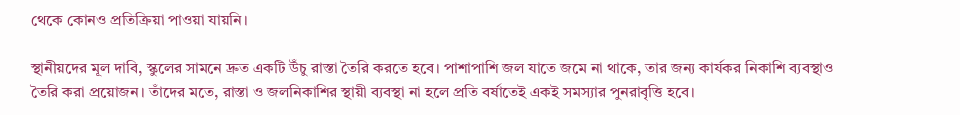থেকে কোনও প্রতিক্রিয়া পাওয়া যায়নি।

স্থানীয়দের মূল দাবি, স্কুলের সামনে দ্রুত একটি উঁচু রাস্তা তৈরি করতে হবে। পাশাপাশি জল যাতে জমে না থাকে, তার জন্য কার্যকর নিকাশি ব্যবস্থাও তৈরি করা প্রয়োজন। তাঁদের মতে, রাস্তা ও জলনিকাশির স্থায়ী ব্যবস্থা না হলে প্রতি বর্ষাতেই একই সমস্যার পুনরাবৃত্তি হবে।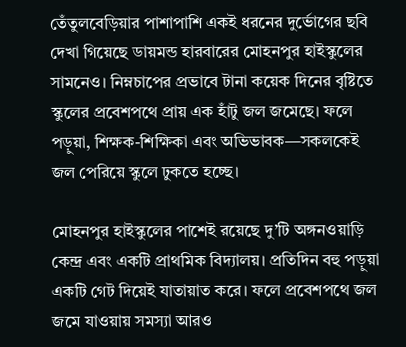তেঁতুলবেড়িয়ার পাশাপাশি একই ধরনের দুর্ভোগের ছবি দেখা গিয়েছে ডায়মন্ড হারবারের মোহনপুর হাইস্কুলের সামনেও। নিম্নচাপের প্রভাবে টানা কয়েক দিনের বৃষ্টিতে স্কুলের প্রবেশপথে প্রায় এক হাঁটু জল জমেছে। ফলে পড়ুয়া, শিক্ষক-শিক্ষিকা এবং অভিভাবক—সকলকেই জল পেরিয়ে স্কুলে ঢুকতে হচ্ছে।

মোহনপুর হাইস্কুলের পাশেই রয়েছে দু’টি অঙ্গনওয়াড়ি কেন্দ্র এবং একটি প্রাথমিক বিদ্যালয়। প্রতিদিন বহু পড়ুয়া একটি গেট দিয়েই যাতায়াত করে। ফলে প্রবেশপথে জল জমে যাওয়ায় সমস্যা আরও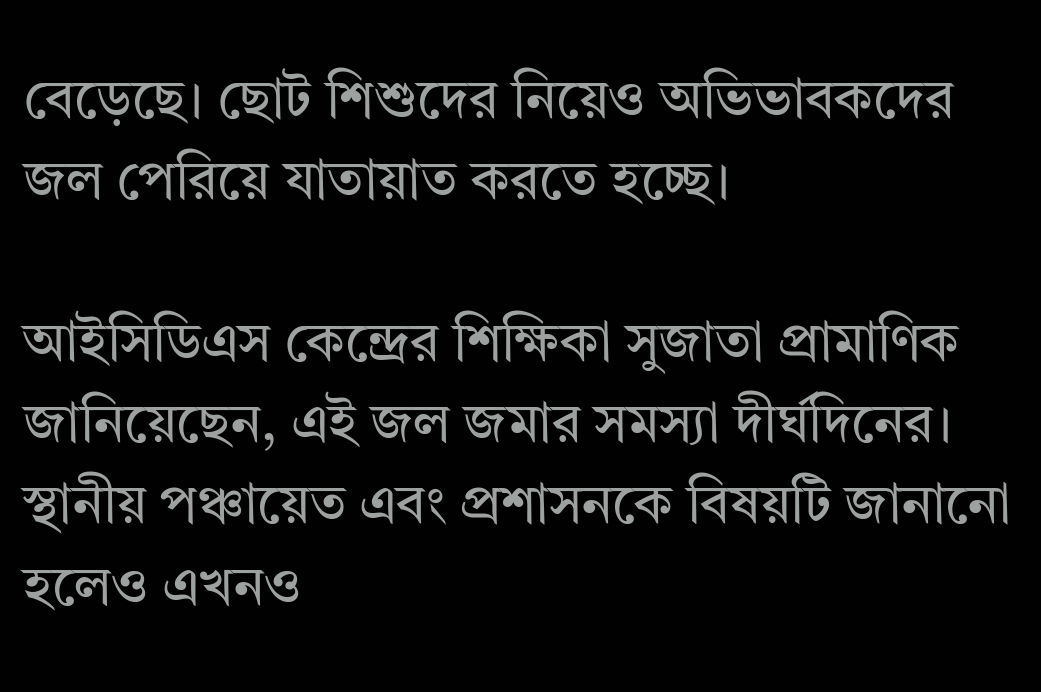বেড়েছে। ছোট শিশুদের নিয়েও অভিভাবকদের জল পেরিয়ে যাতায়াত করতে হচ্ছে।

আইসিডিএস কেন্দ্রের শিক্ষিকা সুজাতা প্রামাণিক জানিয়েছেন, এই জল জমার সমস্যা দীর্ঘদিনের। স্থানীয় পঞ্চায়েত এবং প্রশাসনকে বিষয়টি জানানো হলেও এখনও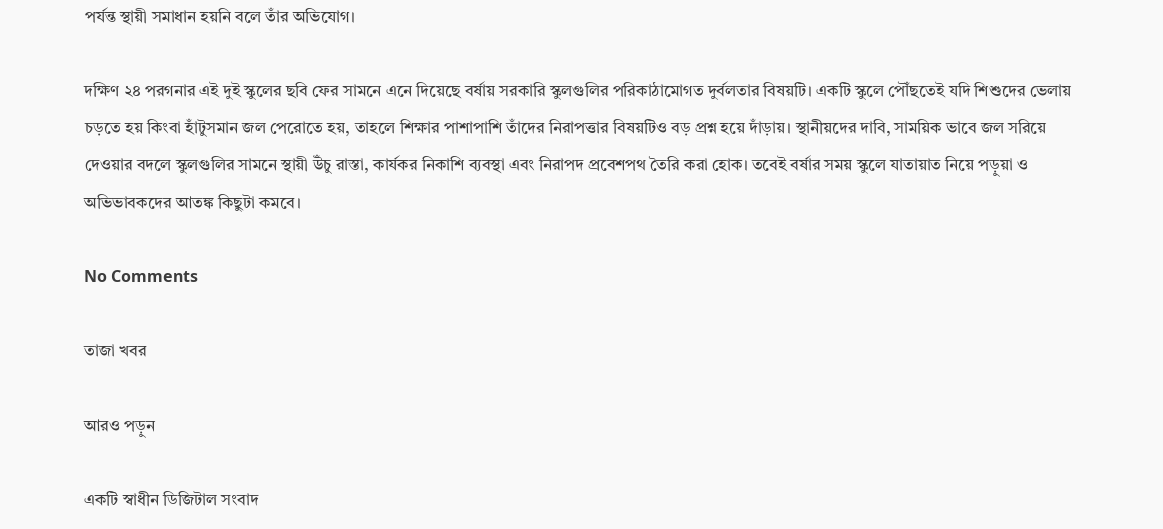পর্যন্ত স্থায়ী সমাধান হয়নি বলে তাঁর অভিযোগ।

দক্ষিণ ২৪ পরগনার এই দুই স্কুলের ছবি ফের সামনে এনে দিয়েছে বর্ষায় সরকারি স্কুলগুলির পরিকাঠামোগত দুর্বলতার বিষয়টি। একটি স্কুলে পৌঁছতেই যদি শিশুদের ভেলায় চড়তে হয় কিংবা হাঁটুসমান জল পেরোতে হয়, তাহলে শিক্ষার পাশাপাশি তাঁদের নিরাপত্তার বিষয়টিও বড় প্রশ্ন হয়ে দাঁড়ায়। স্থানীয়দের দাবি, সাময়িক ভাবে জল সরিয়ে দেওয়ার বদলে স্কুলগুলির সামনে স্থায়ী উঁচু রাস্তা, কার্যকর নিকাশি ব্যবস্থা এবং নিরাপদ প্রবেশপথ তৈরি করা হোক। তবেই বর্ষার সময় স্কুলে যাতায়াত নিয়ে পড়ুয়া ও অভিভাবকদের আতঙ্ক কিছুটা কমবে।

No Comments

তাজা খবর

আরও পড়ুন

একটি স্বাধীন ডিজিটাল সংবাদ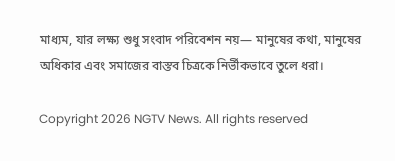মাধ্যম, যার লক্ষ্য শুধু সংবাদ পরিবেশন নয়— মানুষের কথা, মানুষের অধিকার এবং সমাজের বাস্তব চিত্রকে নির্ভীকভাবে তুলে ধরা।

Copyright 2026 NGTV News. All rights reserved